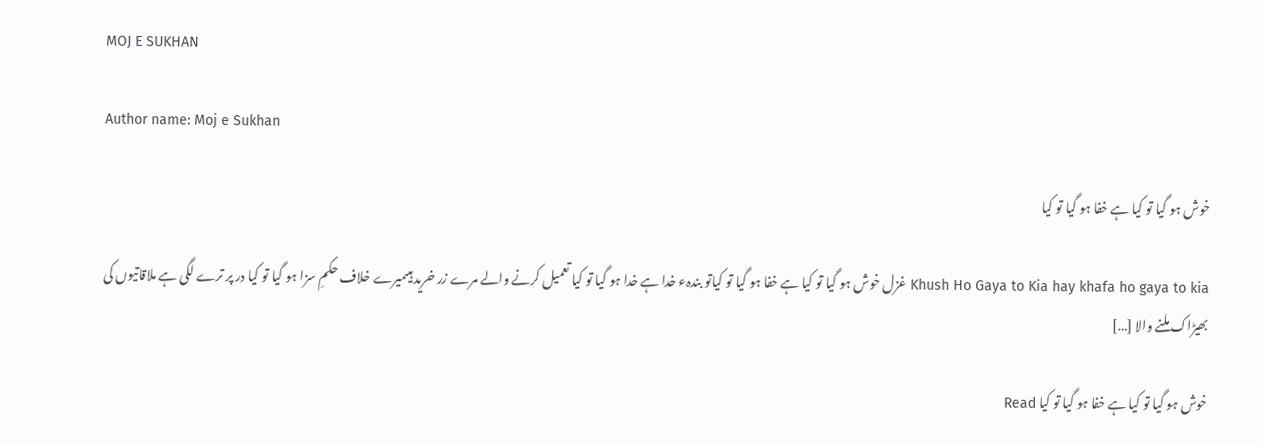MOJ E SUKHAN

Author name: Moj e Sukhan

خوش ہو گیا تو کیا ہے خفا ہو گیا تو کیا

Khush Ho Gaya to Kia hay khafa ho gaya to kia غزل خوش ہو گیا تو کیا ہے خفا ہو گیا تو کیاتو بندہء خدا ہے خدا ہو گیا تو کیا تعمیل کرنے والے مرے زر خرید ہیںمیرے خلاف حکمِ سزا ہو گیا تو کیا در پر ترے لگی ہے ملاقاتیوں کی بھیڑاک ملنے والا […]

خوش ہو گیا تو کیا ہے خفا ہو گیا تو کیا Read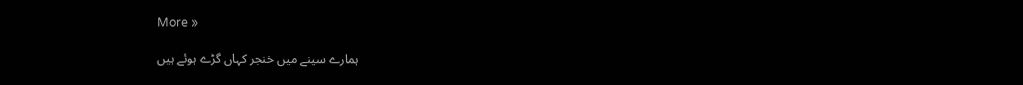More »

ہمارے سینے میں خنجر کہاں گڑے ہوئے ہیں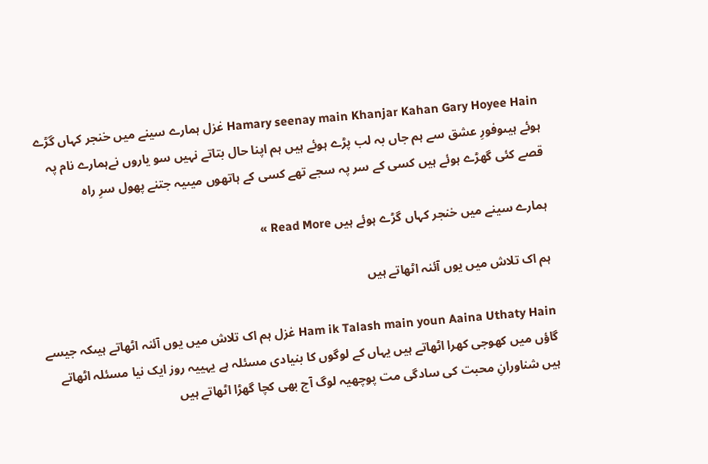Hamary seenay main Khanjar Kahan Gary Hoyee Hain غزل ہمارے سینے میں خنجر کہاں گڑے ہوئے ہیںوفورِ عشق سے ہم جاں بہ لب پڑے ہوئے ہیں ہم اپنا حال بتاتے نہیں سو یاروں نےہمارے نام پہ قصے کئی گھڑے ہوئے ہیں کسی کے سر پہ سجے تھے کسی کے ہاتھوں میںیہ جتنے پھول سرِ راہ

ہمارے سینے میں خنجر کہاں گڑے ہوئے ہیں Read More »

ہم اک تلاش میں یوں آئنہ اٹھاتے ہیں

Ham ik Talash main youn Aaina Uthaty Hain غزل ہم اک تلاش میں یوں آئنہ اٹھاتے ہیںکہ جیسے گاؤں میں کھوجی کھرا اٹھاتے ہیں یہاں کے لوگوں کا بنیادی مسئلہ ہے یہییہ روز ایک نیا مسئلہ اٹھاتے ہیں شناورانِ محبت کی سادگی مت پوچھیہ لوگ آج بھی کچا گھڑا اٹھاتے ہیں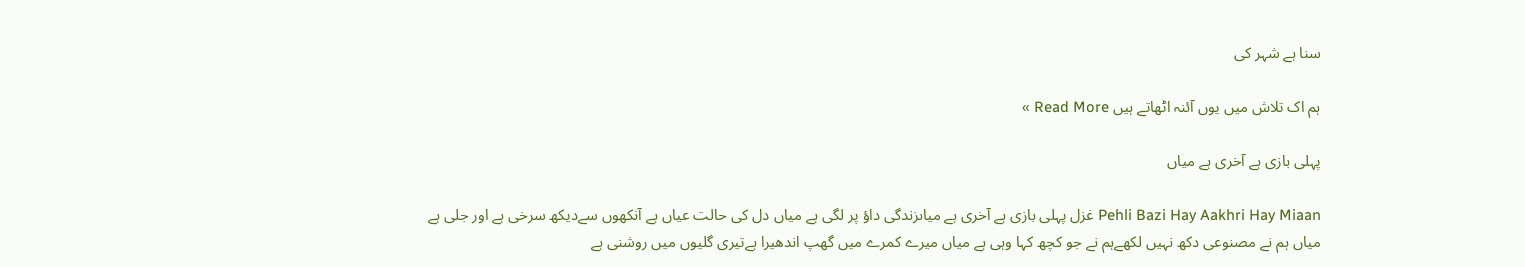سنا ہے شہر کی

ہم اک تلاش میں یوں آئنہ اٹھاتے ہیں Read More »

پہلی بازی ہے آخری ہے میاں

Pehli Bazi Hay Aakhri Hay Miaan غزل پہلی بازی ہے آخری ہے میاںزندگی داؤ پر لگی ہے میاں دل کی حالت عیاں ہے آنکھوں سےدیکھ سرخی ہے اور جلی ہے میاں ہم نے مصنوعی دکھ نہیں لکھےہم نے جو کچھ کہا وہی ہے میاں میرے کمرے میں گھپ اندھیرا ہےتیری گلیوں میں روشنی ہے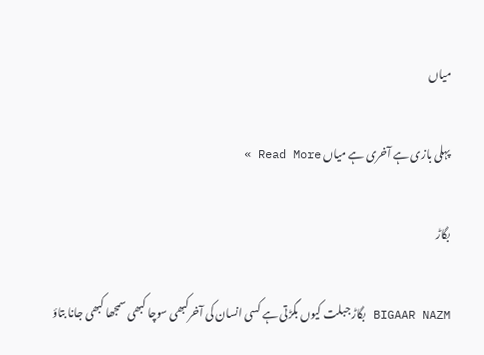میاں

پہلی بازی ہے آخری ہے میاں Read More »

بگاڑ

BIGAAR NAZM بگاڑ جبلت کیوں بگڑتی ہے کسی انسان کی آخرکبھی سوچا کبھی سمجھا کبھی جانا بتاؤ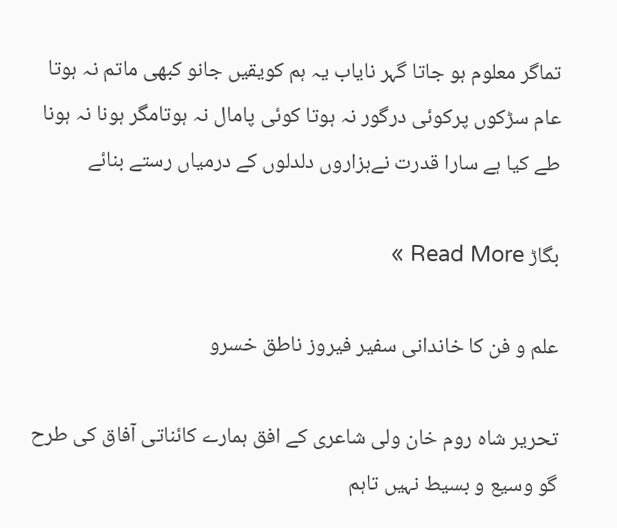تماگر معلوم ہو جاتا گہر نایاب یہ ہم کویقیں جانو کبھی ماتم نہ ہوتا عام سڑکوں پرکوئی درگور نہ ہوتا کوئی پامال نہ ہوتامگر ہونا نہ ہونا طے کیا ہے سارا قدرت نےہزاروں دلدلوں کے درمیاں رستے بنائے

بگاڑ Read More »

علم و فن کا خاندانی سفیر فیروز ناطق خسرو

تحریر شاہ روم خان ولی شاعری کے افق ہمارے کائناتی آفاق کی طرح گو وسیع و بسیط نہیں تاہم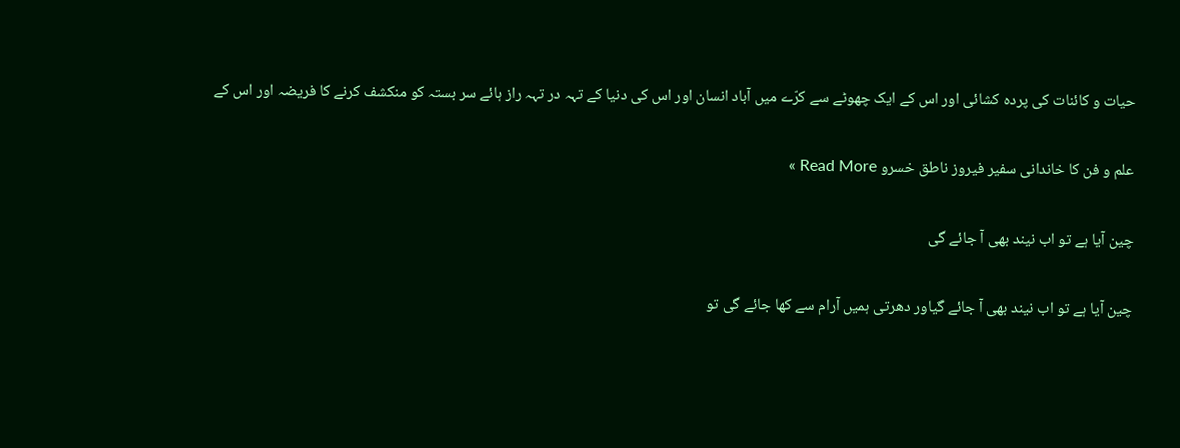حیات و کائنات کی پردہ کشائی اور اس کے ایک چھوٹے سے کرّے میں آباد انسان اور اس کی دنیا کے تہہ در تہہ راز ہائے سر بستہ کو منکشف کرنے کا فریضہ اور اس کے

علم و فن کا خاندانی سفیر فیروز ناطق خسرو Read More »

چین آیا ہے تو اب نیند بھی آ جائے گی

چین آیا ہے تو اب نیند بھی آ جائے گیاور دھرتی ہمیں آرام سے کھا جائے گی تو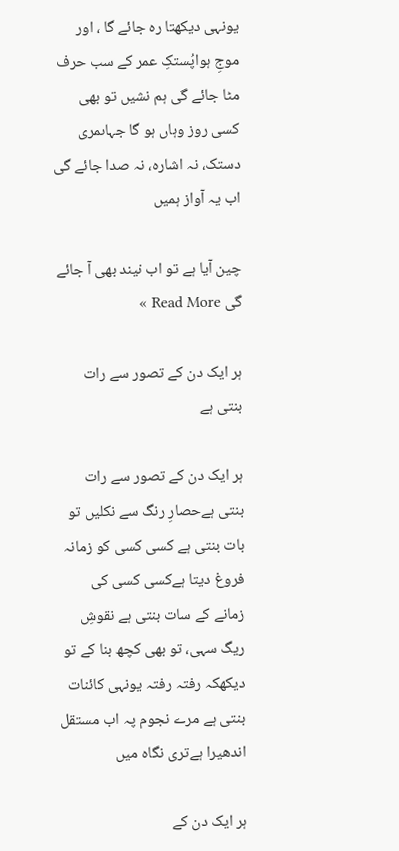یونہی دیکھتا رہ جائے گا ، اور موجِ ہواپُستکِ عمر کے سب حرف مٹا جائے گی ہم نشیں تو بھی کسی روز وہاں ہو گا جہاںمری دستک، نہ اشارہ، نہ صدا جائے گی اب یہ آواز ہمیں

چین آیا ہے تو اب نیند بھی آ جائے گی Read More »

ہر ایک دن کے تصور سے رات بنتی ہے

ہر ایک دن کے تصور سے رات بنتی ہےحصارِ رنگ سے نکلیں تو بات بنتی ہے کسی کسی کو زمانہ فروغ دیتا ہےکسی کسی کی زمانے کے سات بنتی ہے نقوشِ ریگ سہی، تو بھی کچھ بنا کے تو دیکھکہ رفتہ رفتہ یونہی کائنات بنتی ہے مرے نجوم پہ اب مستقل اندھیرا ہےتری نگاہ میں

ہر ایک دن کے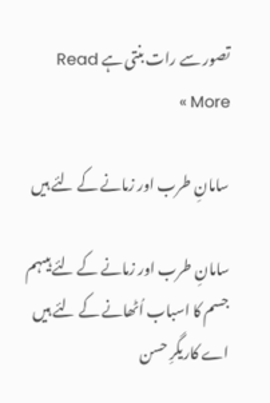تصور سے رات بنتی ہے Read More »

سامانِ طرب اور زمانے کے لئے ہیں

سامانِ طرب اور زمانے کے لئے ہیںہم جسم کا اسباب اُٹھانے کے لئے ہیں اے کاریگرِ حسن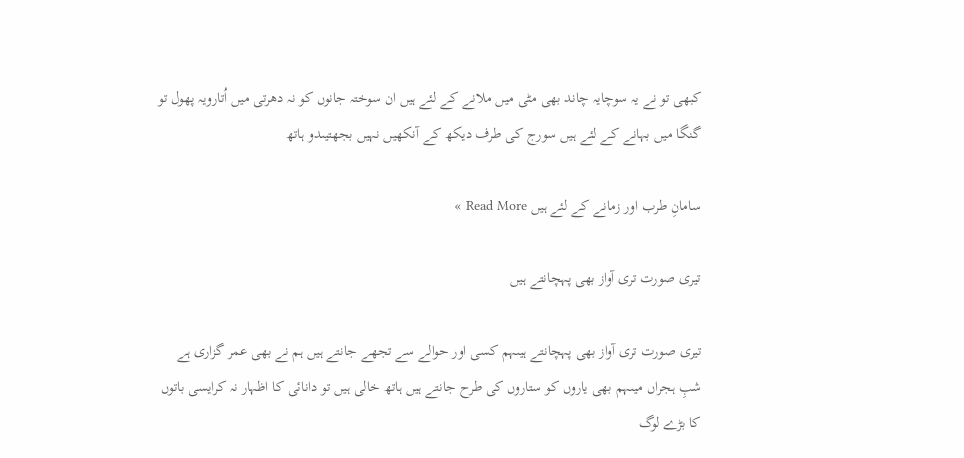کبھی تو نے یہ سوچایہ چاند بھی مٹی میں ملانے کے لئے ہیں ان سوختہ جانوں کو نہ دھرتی میں اُتارویہ پھول تو گنگا میں بہانے کے لئے ہیں سورج کی طرف دیکھ کے آنکھیں نہیں بجھتیںدو ہاتھ

سامانِ طرب اور زمانے کے لئے ہیں Read More »

تیری صورت تری آواز بھی پہچانتے ہیں

تیری صورت تری آواز بھی پہچانتے ہیںہم کسی اور حوالے سے تجھے جانتے ہیں ہم نے بھی عمر گزاری ہے شبِ ہجراں میںہم بھی یاروں کو ستاروں کی طرح جانتے ہیں ہاتھ خالی ہیں تو دانائی کا اظہار نہ کرایسی باتوں کا بڑے لوگ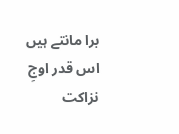برا مانتے ہیں اس قدر اوجِ نزاکت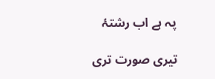پہ ہے اب رشتۂ

تیری صورت تری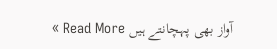آواز بھی پہچانتے ہیں Read More »